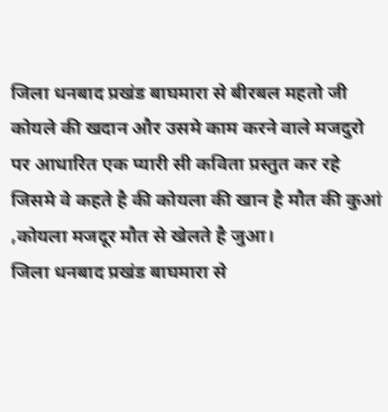जिला धनबाद प्रखंड बाघमारा से बीरबल महतो जी कोयले की खदान और उसमे काम करने वाले मजदुरो पर आधारित एक प्यारी सी कविता प्रस्तुत कर रहे जिसमे वे कहते है की कोयला की खान है मौत की कुआं ,कोयला मजदूर मौत से खेलते है जुआ।
जिला धनबाद प्रखंड बाघमारा से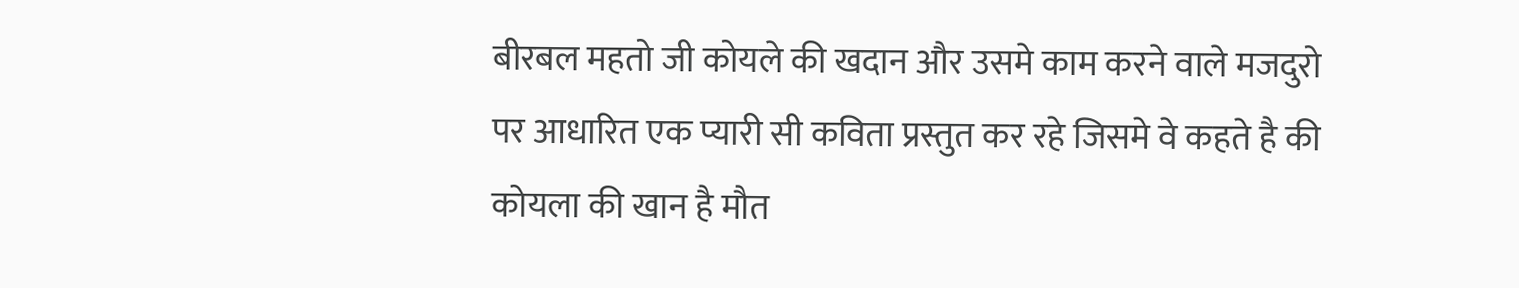बीरबल महतो जी कोयले की खदान और उसमे काम करने वाले मजदुरो पर आधारित एक प्यारी सी कविता प्रस्तुत कर रहे जिसमे वे कहते है की कोयला की खान है मौत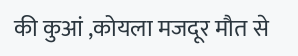की कुआं ,कोयला मजदूर मौत से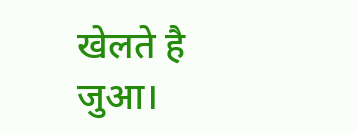खेलते है जुआ।